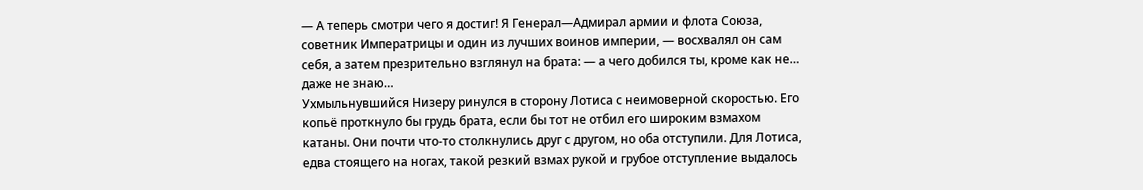— А теперь смотри чего я достиг! Я Генерал—Адмирал армии и флота Союза, советник Императрицы и один из лучших воинов империи, — восхвалял он сам себя, а затем презрительно взглянул на брата: — а чего добился ты, кроме как не… даже не знаю…
Ухмыльнувшийся Низеру ринулся в сторону Лотиса с неимоверной скоростью. Его копьё проткнуло бы грудь брата, если бы тот не отбил его широким взмахом катаны. Они почти что-то столкнулись друг с другом, но оба отступили. Для Лотиса, едва стоящего на ногах, такой резкий взмах рукой и грубое отступление выдалось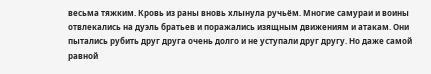весьма тяжким. Кровь из раны вновь хлынула ручьём. Многие самураи и воины отвлекались на дуэль братьев и поражались изящным движениям и атакам. Они пытались рубить друг друга очень долго и не уступали друг другу. Но даже самой равной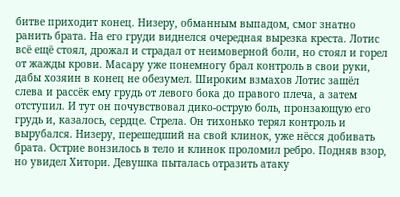битве приходит конец. Низеру, обманным выпадом, смог знатно ранить брата. На его груди виднелся очередная вырезка креста. Лотис всё ещё стоял, дрожал и страдал от неимоверной боли, но стоял и горел от жажды крови. Масару уже понемногу брал контроль в свои руки, дабы хозяин в конец не обезумел. Широким взмахов Лотис зашёл слева и рассёк ему грудь от левого бока до правого плеча, а затем отступил. И тут он почувствовал дико-острую боль, пронзающую его грудь и, казалось, сердце. Стрела. Он тихонько терял контроль и вырубался. Низеру, перешедший на свой клинок, уже нёсся добивать брата. Острие вонзилось в тело и клинок проломил ребро. Подняв взор, но увидел Хитори. Девушка пыталась отразить атаку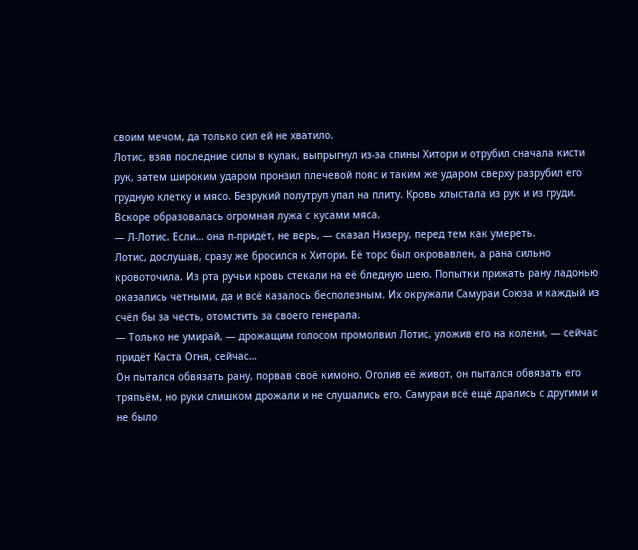своим мечом, да только сил ей не хватило.
Лотис, взяв последние силы в кулак, выпрыгнул из-за спины Хитори и отрубил сначала кисти рук, затем широким ударом пронзил плечевой пояс и таким же ударом сверху разрубил его грудную клетку и мясо. Безрукий полутруп упал на плиту. Кровь хлыстала из рук и из груди. Вскоре образовалась огромная лужа с кусами мяса.
— Л-Лотис. Если… она п-придёт, не верь, — сказал Низеру, перед тем как умереть.
Лотис, дослушав, сразу же бросился к Хитори. Её торс был окровавлен, а рана сильно кровоточила. Из рта ручьи кровь стекали на её бледную шею. Попытки прижать рану ладонью оказались четными, да и всё казалось бесполезным. Их окружали Самураи Союза и каждый из счёл бы за честь, отомстить за своего генерала.
— Только не умирай, — дрожащим голосом промолвил Лотис, уложив его на колени, — сейчас придёт Каста Огня, сейчас…
Он пытался обвязать рану, порвав своё кимоно. Оголив её живот, он пытался обвязать его тряпьём, но руки слишком дрожали и не слушались его. Самураи всё ещё дрались с другими и не было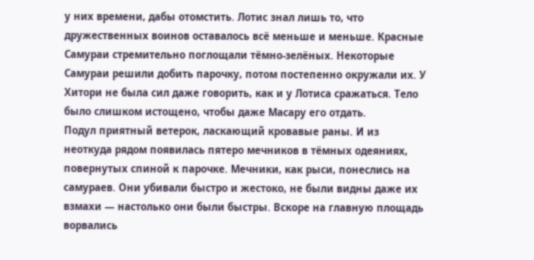у них времени, дабы отомстить. Лотис знал лишь то, что дружественных воинов оставалось всё меньше и меньше. Красные Самураи стремительно поглощали тёмно-зелёных. Некоторые Самураи решили добить парочку, потом постепенно окружали их. У Хитори не была сил даже говорить, как и у Лотиса сражаться. Тело было слишком истощено, чтобы даже Масару его отдать.
Подул приятный ветерок, ласкающий кровавые раны. И из неоткуда рядом появилась пятеро мечников в тёмных одеяниях, повернутых спиной к парочке. Мечники, как рыси, понеслись на самураев. Они убивали быстро и жестоко, не были видны даже их взмахи — настолько они были быстры. Вскоре на главную площадь ворвались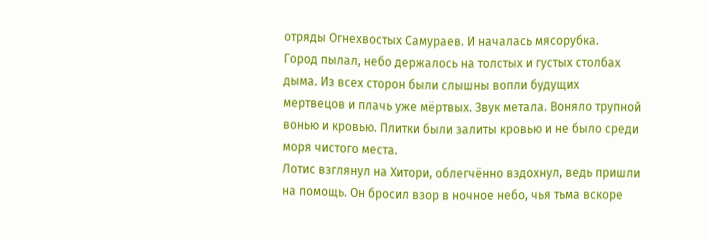отряды Огнехвостых Самураев. И началась мясорубка.
Город пылал, небо держалось на толстых и густых столбах дыма. Из всех сторон были слышны вопли будущих мертвецов и плачь уже мёртвых. Звук метала. Воняло трупной вонью и кровью. Плитки были залиты кровью и не было среди моря чистого места.
Лотис взглянул на Хитори, облегчённо вздохнул, ведь пришли на помощь. Он бросил взор в ночное небо, чья тьма вскоре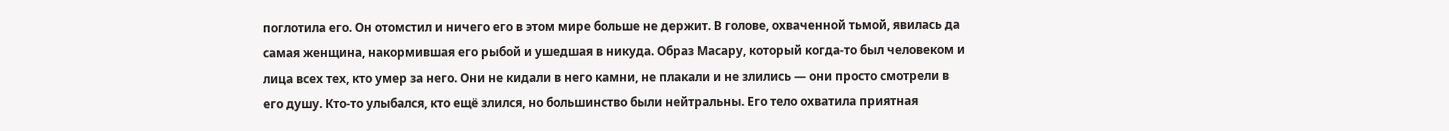поглотила его. Он отомстил и ничего его в этом мире больше не держит. В голове, охваченной тьмой, явилась да самая женщина, накормившая его рыбой и ушедшая в никуда. Образ Масару, который когда-то был человеком и лица всех тех, кто умер за него. Они не кидали в него камни, не плакали и не злились — они просто смотрели в его душу. Кто-то улыбался, кто ещё злился, но большинство были нейтральны. Его тело охватила приятная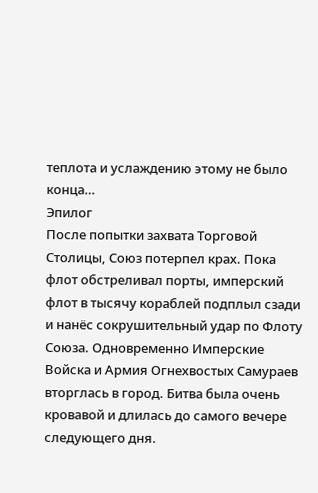теплота и услаждению этому не было конца…
Эпилог
После попытки захвата Торговой Столицы, Союз потерпел крах. Пока флот обстреливал порты, имперский флот в тысячу кораблей подплыл сзади и нанёс сокрушительный удар по Флоту Союза. Одновременно Имперские Войска и Армия Огнехвостых Самураев вторглась в город. Битва была очень кровавой и длилась до самого вечере следующего дня.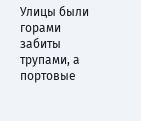Улицы были горами забиты трупами, а портовые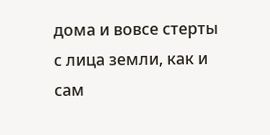дома и вовсе стерты с лица земли, как и сам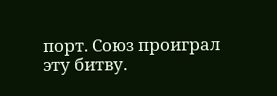порт. Союз проиграл эту битву.